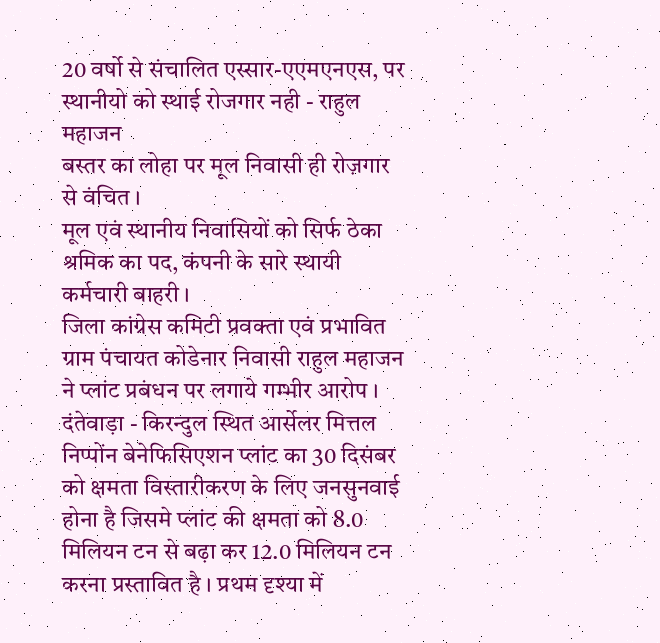20 वर्षो से संचालित एस्सार-एएमएनएस, पर स्थानीयो को स्थाई रोजगार नही - राहुल महाजन
बस्तर का लोहा पर मूल निवासी ही रोज़गार से वंचित ।
मूल एवं स्थानीय निवासियों को सिर्फ ठेका श्रमिक का पद, कंपनी के सारे स्थायी कर्मचारी बाहरी ।
जिला कांग्रेस कमिटी प्रवक्ता एवं प्रभावित ग्राम पंचायत कोडेनार निवासी राहुल महाजन ने प्लांट प्रबंधन पर लगाये गम्भीर आरोप ।
दंतेवाड़ा - किरन्दुल स्थित आर्सेलर मित्तल निप्पोंन बेनेफिसिएशन प्लांट का 30 दिसंबर को क्षमता विस्तारीकरण के लिए जनसुनवाई होना है जिसमे प्लांट की क्षमता को 8.0 मिलियन टन से बढ़ा कर 12.0 मिलियन टन करना प्रस्तावित है । प्रथम दृश्या में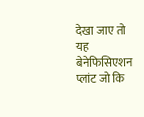देखा जाए तो यह बेनेफिसिएशन प्लांट जो कि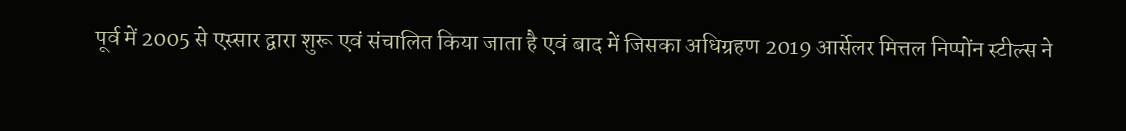पूर्व में 2005 से एस्सार द्वारा शुरू एवं संचालित किया जाता है एवं बाद में जिसका अधिग्रहण 2019 आर्सेलर मित्तल निप्पोंन स्टील्स ने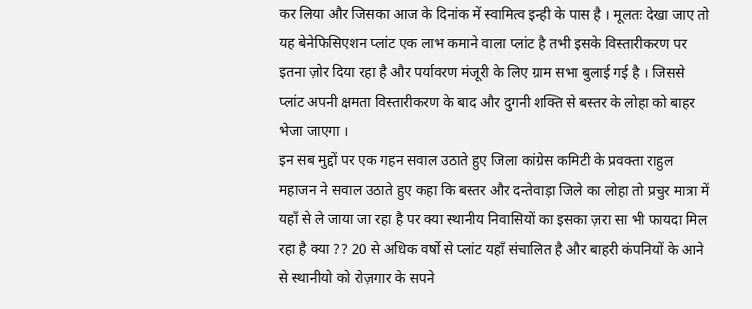कर लिया और जिसका आज के दिनांक में स्वामित्व इन्ही के पास है । मूलतः देखा जाए तो यह बेनेफिसिएशन प्लांट एक लाभ कमाने वाला प्लांट है तभी इसके विस्तारीकरण पर इतना ज़ोर दिया रहा है और पर्यावरण मंजूरी के लिए ग्राम सभा बुलाई गई है । जिससे प्लांट अपनी क्षमता विस्तारीकरण के बाद और दुगनी शक्ति से बस्तर के लोहा को बाहर भेजा जाएगा ।
इन सब मुद्दों पर एक गहन सवाल उठाते हुए जिला कांग्रेस कमिटी के प्रवक्ता राहुल महाजन ने सवाल उठाते हुए कहा कि बस्तर और दन्तेवाड़ा जिले का लोहा तो प्रचुर मात्रा में यहाँ से ले जाया जा रहा है पर क्या स्थानीय निवासियों का इसका ज़रा सा भी फायदा मिल रहा है क्या ?? 20 से अधिक वर्षो से प्लांट यहाँ संचालित है और बाहरी कंपनियों के आने से स्थानीयो को रोज़गार के सपने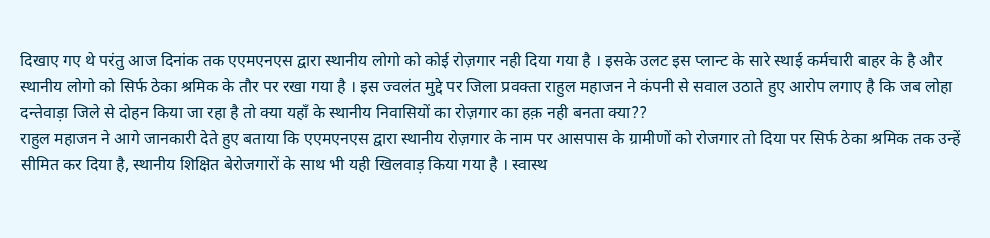दिखाए गए थे परंतु आज दिनांक तक एएमएनएस द्वारा स्थानीय लोगो को कोई रोज़गार नही दिया गया है । इसके उलट इस प्लान्ट के सारे स्थाई कर्मचारी बाहर के है और स्थानीय लोगो को सिर्फ ठेका श्रमिक के तौर पर रखा गया है । इस ज्वलंत मुद्दे पर जिला प्रवक्ता राहुल महाजन ने कंपनी से सवाल उठाते हुए आरोप लगाए है कि जब लोहा दन्तेवाड़ा जिले से दोहन किया जा रहा है तो क्या यहाँ के स्थानीय निवासियों का रोज़गार का हक़ नही बनता क्या??
राहुल महाजन ने आगे जानकारी देते हुए बताया कि एएमएनएस द्वारा स्थानीय रोज़गार के नाम पर आसपास के ग्रामीणों को रोजगार तो दिया पर सिर्फ ठेका श्रमिक तक उन्हें सीमित कर दिया है, स्थानीय शिक्षित बेरोजगारों के साथ भी यही खिलवाड़ किया गया है । स्वास्थ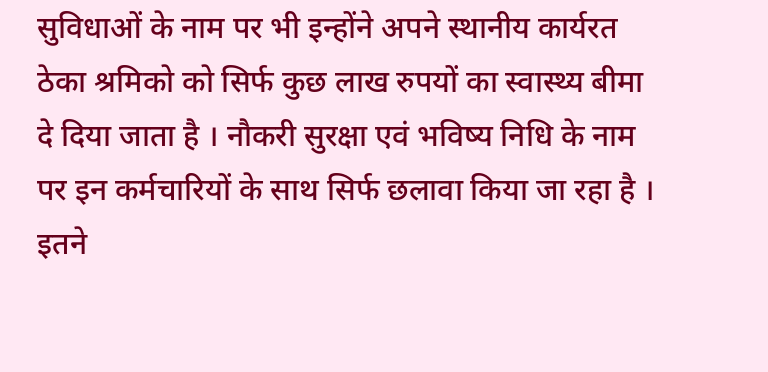सुविधाओं के नाम पर भी इन्होंने अपने स्थानीय कार्यरत ठेका श्रमिको को सिर्फ कुछ लाख रुपयों का स्वास्थ्य बीमा दे दिया जाता है । नौकरी सुरक्षा एवं भविष्य निधि के नाम पर इन कर्मचारियों के साथ सिर्फ छलावा किया जा रहा है । इतने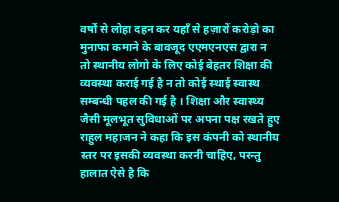वर्षों से लोहा दहन कर यहाँ से हज़ारों करोड़ो का मुनाफा कमाने के बावजूद एएमएनएस द्वारा न तो स्थानीय लोगो के लिए कोई बेहतर शिक्षा की व्यवस्था कराई गई है न तो कोई स्थाई स्वास्थ सम्बन्धी पहल की गई है । शिक्षा और स्वास्थ्य जैसी मूलभूत सुविधाओं पर अपना पक्ष रखते हुए राहुल महाजन ने कहा कि इस कंपनी को स्थानीय स्तर पर इसकी व्यवस्था करनी चाहिए, परन्तु हालात ऐसे है कि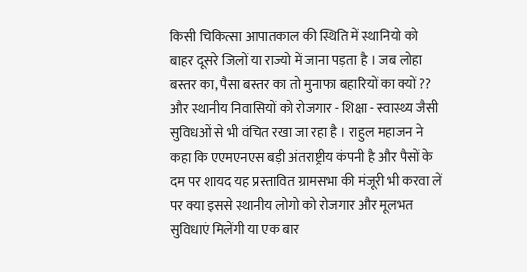किसी चिकित्सा आपातकाल की स्थिति में स्थानियो को बाहर दूसरे जिलों या राज्यो में जाना पड़ता है । जब लोहा बस्तर का, पैसा बस्तर का तो मुनाफा बहारियों का क्यों ?? और स्थानीय निवासियों को रोजगार - शिक्षा - स्वास्थ्य जैसी सुविधओं से भी वंचित रखा जा रहा है । राहुल महाजन ने कहा कि एएमएनएस बड़ी अंतराष्ट्रीय कंपनी है और पैसों के दम पर शायद यह प्रस्तावित ग्रामसभा की मंजूरी भी करवा लें पर क्या इससे स्थानीय लोगो को रोजगार और मूलभत सुविधाएं मिलेंगी या एक बार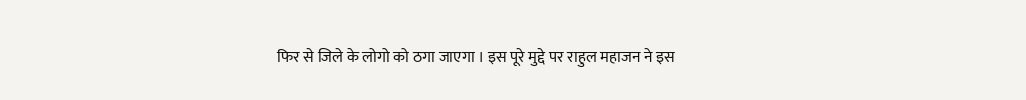फिर से जिले के लोगो को ठगा जाएगा । इस पूरे मुद्दे पर राहुल महाजन ने इस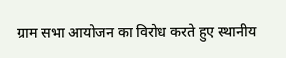ग्राम सभा आयोजन का विरोध करते हुए स्थानीय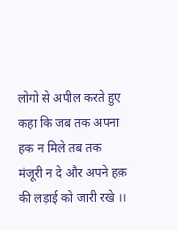लोगो से अपील करते हुए कहा कि जब तक अपना हक न मिले तब तक मंजूरी न दे और अपने हक़ की लड़ाई को जारी रखे ।।